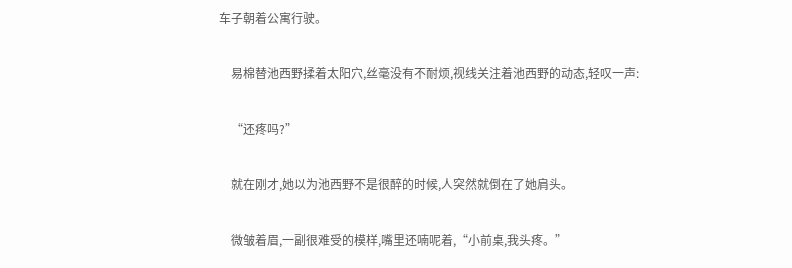车子朝着公寓行驶。

    易棉替池西野揉着太阳穴,丝毫没有不耐烦,视线关注着池西野的动态,轻叹一声:

    “还疼吗?”

    就在刚才,她以为池西野不是很醉的时候,人突然就倒在了她肩头。

    微皱着眉,一副很难受的模样,嘴里还喃呢着,“小前桌,我头疼。”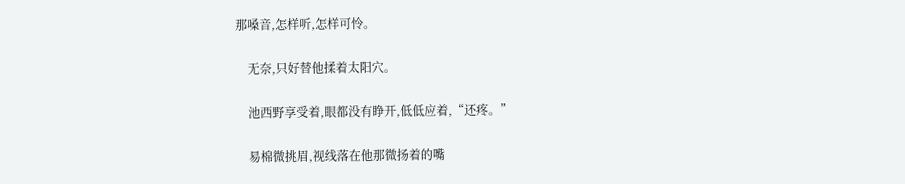那嗓音,怎样听,怎样可怜。

    无奈,只好替他揉着太阳穴。

    池西野享受着,眼都没有睁开,低低应着,“还疼。”

    易棉微挑眉,视线落在他那微扬着的嘴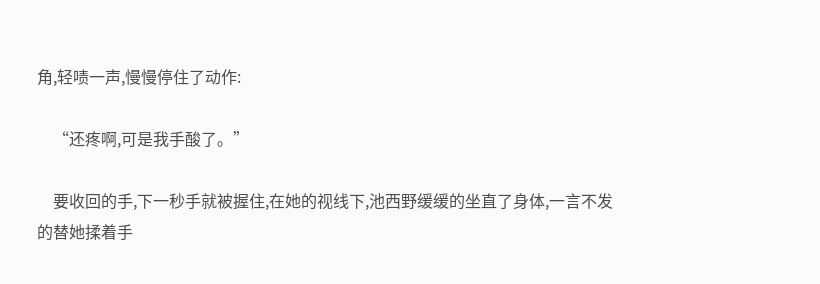角,轻啧一声,慢慢停住了动作:

    “还疼啊,可是我手酸了。”

    要收回的手,下一秒手就被握住,在她的视线下,池西野缓缓的坐直了身体,一言不发的替她揉着手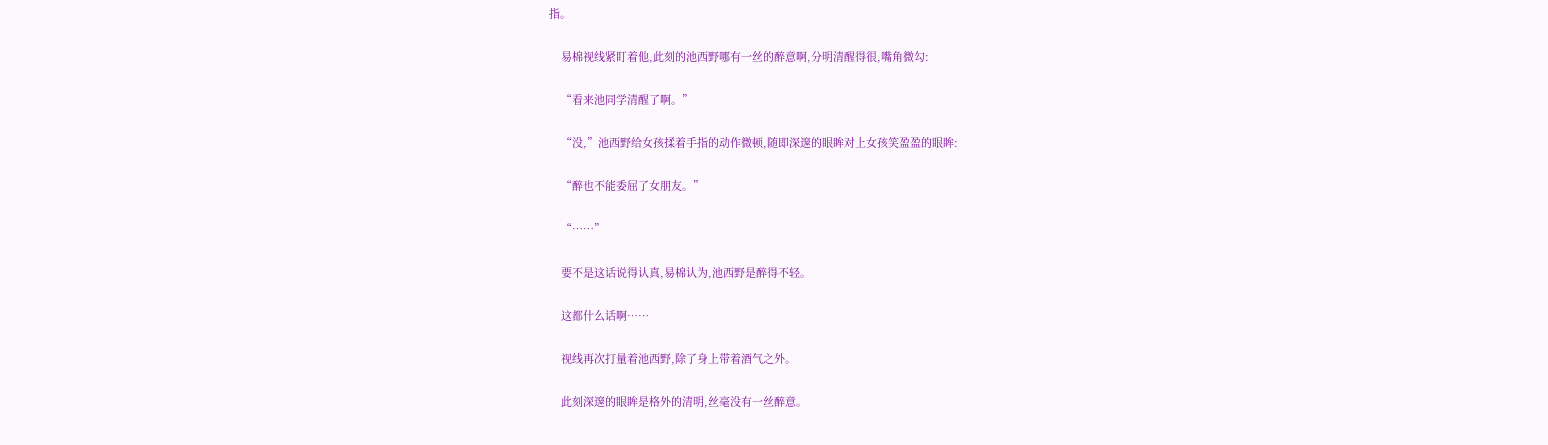指。

    易棉视线紧盯着他,此刻的池西野哪有一丝的醉意啊,分明清醒得很,嘴角微勾:

    “看来池同学清醒了啊。”

    “没,”池西野给女孩揉着手指的动作微顿,随即深邃的眼眸对上女孩笑盈盈的眼眸:

    “醉也不能委屈了女朋友。”

    “……”

    要不是这话说得认真,易棉认为,池西野是醉得不轻。

    这都什么话啊……

    视线再次打量着池西野,除了身上带着酒气之外。

    此刻深邃的眼眸是格外的清明,丝毫没有一丝醉意。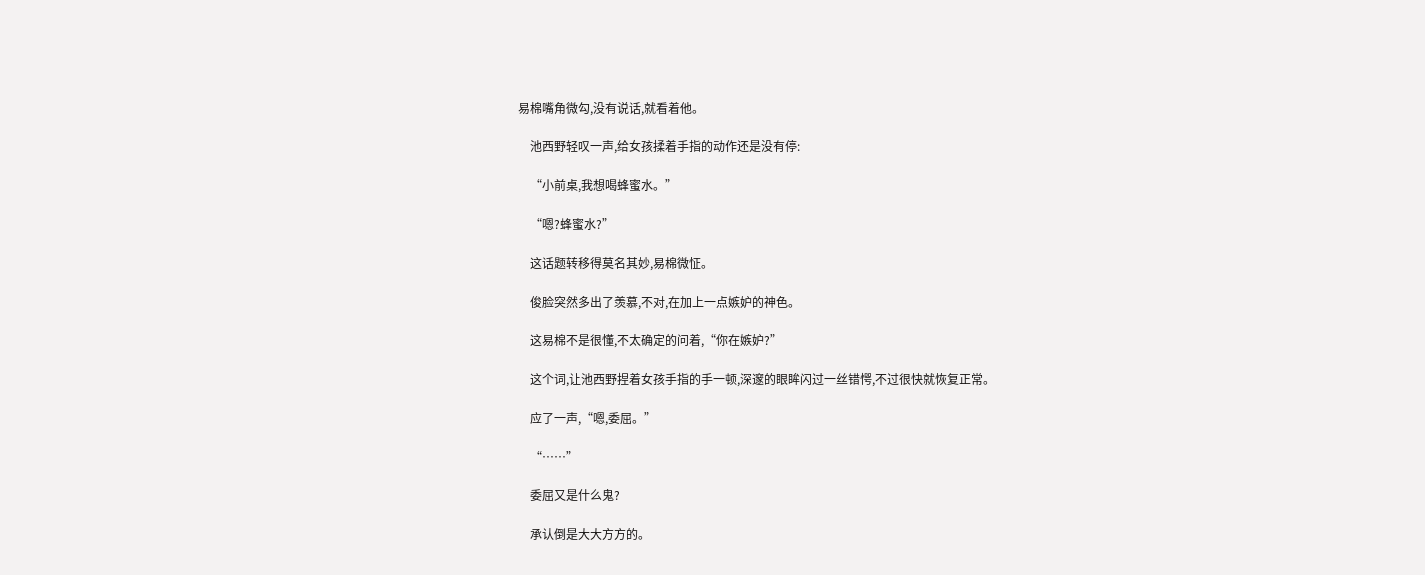易棉嘴角微勾,没有说话,就看着他。

    池西野轻叹一声,给女孩揉着手指的动作还是没有停:

    “小前桌,我想喝蜂蜜水。”

    “嗯?蜂蜜水?”

    这话题转移得莫名其妙,易棉微怔。

    俊脸突然多出了羡慕,不对,在加上一点嫉妒的神色。

    这易棉不是很懂,不太确定的问着,“你在嫉妒?”

    这个词,让池西野捏着女孩手指的手一顿,深邃的眼眸闪过一丝错愕,不过很快就恢复正常。

    应了一声,“嗯,委屈。”

    “……”

    委屈又是什么鬼?

    承认倒是大大方方的。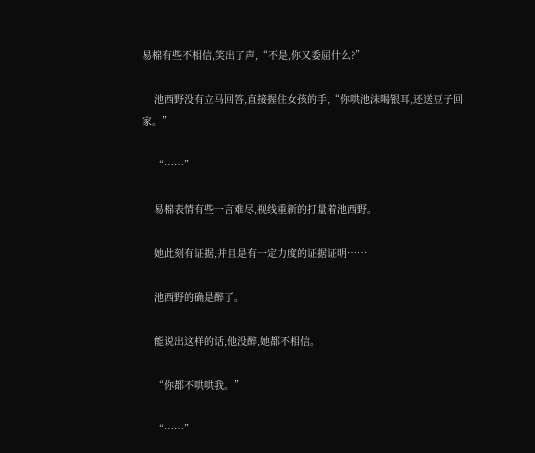易棉有些不相信,笑出了声,“不是,你又委屈什么?”

    池西野没有立马回答,直接握住女孩的手,“你哄池沫喝银耳,还送豆子回家。”

    “……”

    易棉表情有些一言难尽,视线重新的打量着池西野。

    她此刻有证据,并且是有一定力度的证据证明……

    池西野的确是醉了。

    能说出这样的话,他没醉,她都不相信。

    “你都不哄哄我。”

    “……”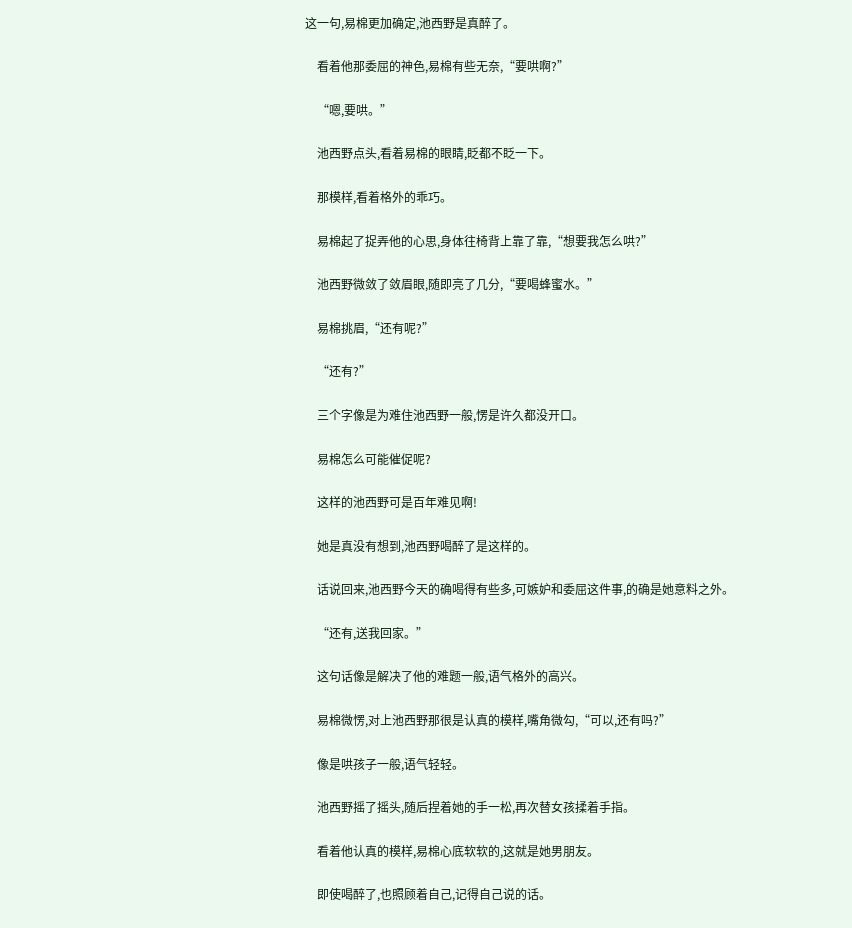这一句,易棉更加确定,池西野是真醉了。

    看着他那委屈的神色,易棉有些无奈,“要哄啊?”

    “嗯,要哄。”

    池西野点头,看着易棉的眼睛,眨都不眨一下。

    那模样,看着格外的乖巧。

    易棉起了捉弄他的心思,身体往椅背上靠了靠,“想要我怎么哄?”

    池西野微敛了敛眉眼,随即亮了几分,“要喝蜂蜜水。”

    易棉挑眉,“还有呢?”

    “还有?”

    三个字像是为难住池西野一般,愣是许久都没开口。

    易棉怎么可能催促呢?

    这样的池西野可是百年难见啊!

    她是真没有想到,池西野喝醉了是这样的。

    话说回来,池西野今天的确喝得有些多,可嫉妒和委屈这件事,的确是她意料之外。

    “还有,送我回家。”

    这句话像是解决了他的难题一般,语气格外的高兴。

    易棉微愣,对上池西野那很是认真的模样,嘴角微勾,“可以,还有吗?”

    像是哄孩子一般,语气轻轻。

    池西野摇了摇头,随后捏着她的手一松,再次替女孩揉着手指。

    看着他认真的模样,易棉心底软软的,这就是她男朋友。

    即使喝醉了,也照顾着自己,记得自己说的话。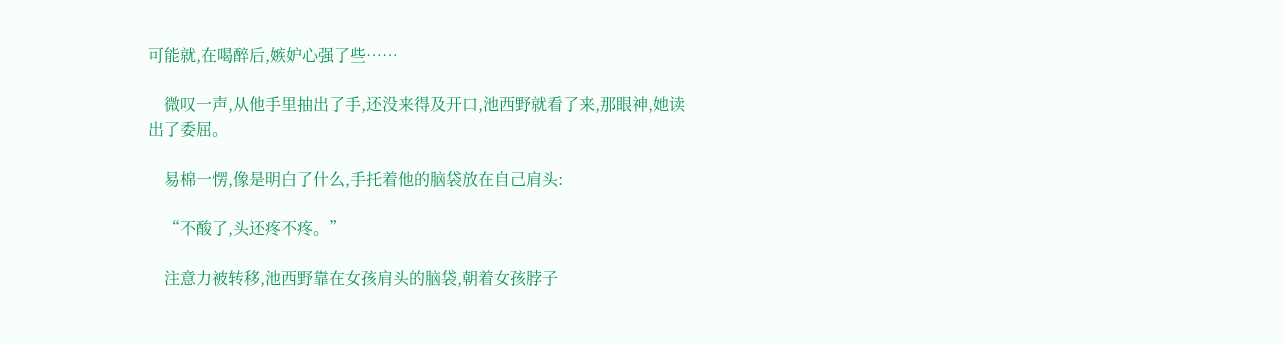可能就,在喝醉后,嫉妒心强了些……

    微叹一声,从他手里抽出了手,还没来得及开口,池西野就看了来,那眼神,她读出了委屈。

    易棉一愣,像是明白了什么,手托着他的脑袋放在自己肩头:

    “不酸了,头还疼不疼。”

    注意力被转移,池西野靠在女孩肩头的脑袋,朝着女孩脖子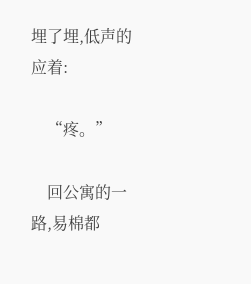埋了埋,低声的应着:

    “疼。”

    回公寓的一路,易棉都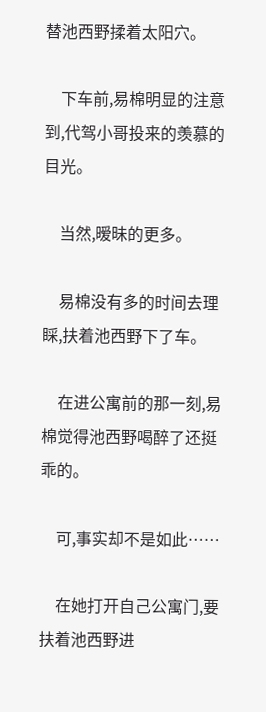替池西野揉着太阳穴。

    下车前,易棉明显的注意到,代驾小哥投来的羡慕的目光。

    当然,暧昧的更多。

    易棉没有多的时间去理睬,扶着池西野下了车。

    在进公寓前的那一刻,易棉觉得池西野喝醉了还挺乖的。

    可,事实却不是如此……

    在她打开自己公寓门,要扶着池西野进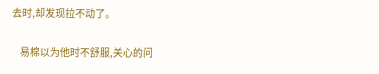去时,却发现拉不动了。

    易棉以为他时不舒服,关心的问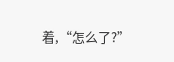着,“怎么了?”